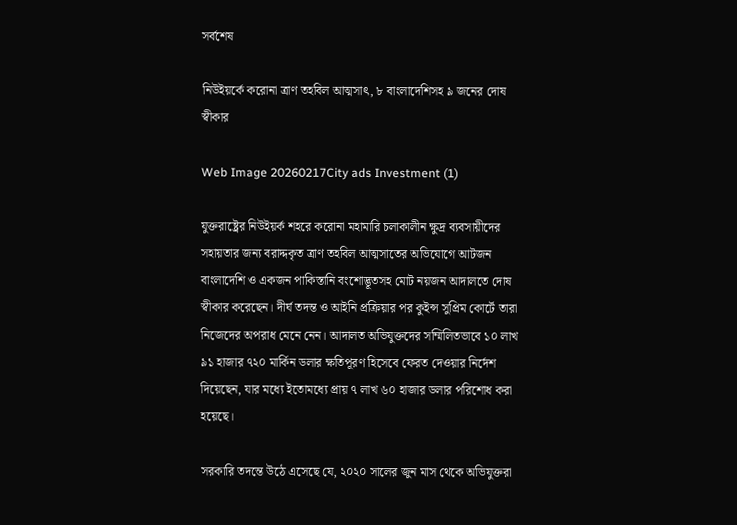সর্বশেষ

নিউইয়র্কে করোনা ত্রাণ তহবিল আত্মসাৎ, ৮ বাংলাদেশিসহ ৯ জনের দোষ স্বীকার

Web Image 20260217City ads Investment (1)

যুক্তরাষ্ট্রের নিউইয়র্ক শহরে করোনা মহামারি চলাকালীন ক্ষুদ্র ব্যবসায়ীদের সহায়তার জন্য বরাদ্দকৃত ত্রাণ তহবিল আত্মসাতের অভিযোগে আটজন বাংলাদেশি ও একজন পাকিস্তানি বংশোদ্ভূতসহ মোট নয়জন আদালতে দোষ স্বীকার করেছেন। দীর্ঘ তদন্ত ও আইনি প্রক্রিয়ার পর কুইন্স সুপ্রিম কোর্টে তারা নিজেদের অপরাধ মেনে নেন। আদালত অভিযুক্তদের সম্মিলিতভাবে ১০ লাখ ৯১ হাজার ৭২০ মার্কিন ডলার ক্ষতিপূরণ হিসেবে ফেরত দেওয়ার নির্দেশ দিয়েছেন, যার মধ্যে ইতোমধ্যে প্রায় ৭ লাখ ৬০ হাজার ডলার পরিশোধ করা হয়েছে।

সরকারি তদন্তে উঠে এসেছে যে, ২০২০ সালের জুন মাস থেকে অভিযুক্তরা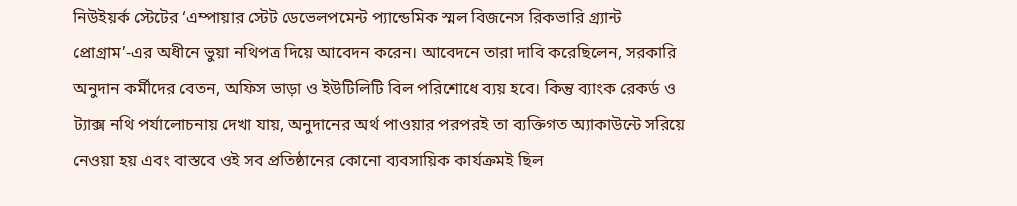নিউইয়র্ক স্টেটের ‘এম্পায়ার স্টেট ডেভেলপমেন্ট প্যান্ডেমিক স্মল বিজনেস রিকভারি গ্র্যান্ট প্রোগ্রাম’-এর অধীনে ভুয়া নথিপত্র দিয়ে আবেদন করেন। আবেদনে তারা দাবি করেছিলেন, সরকারি অনুদান কর্মীদের বেতন, অফিস ভাড়া ও ইউটিলিটি বিল পরিশোধে ব্যয় হবে। কিন্তু ব্যাংক রেকর্ড ও ট্যাক্স নথি পর্যালোচনায় দেখা যায়, অনুদানের অর্থ পাওয়ার পরপরই তা ব্যক্তিগত অ্যাকাউন্টে সরিয়ে নেওয়া হয় এবং বাস্তবে ওই সব প্রতিষ্ঠানের কোনো ব্যবসায়িক কার্যক্রমই ছিল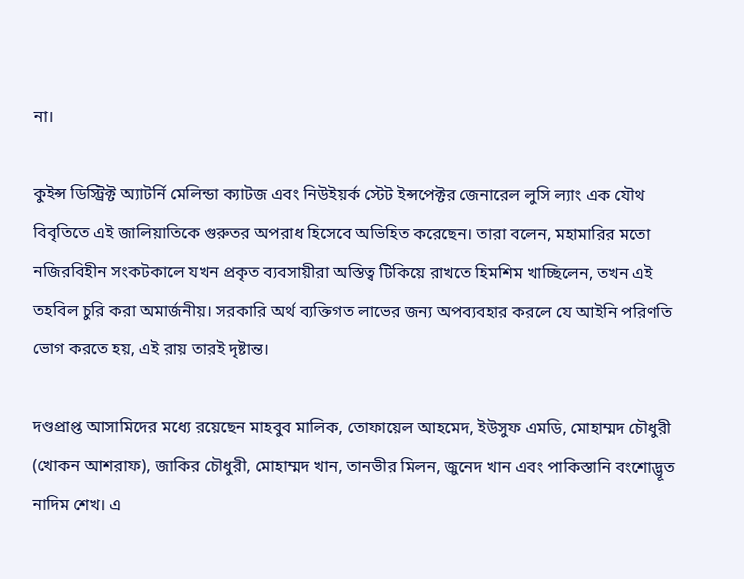না।

কুইন্স ডিস্ট্রিক্ট অ্যাটর্নি মেলিন্ডা ক্যাটজ এবং নিউইয়র্ক স্টেট ইন্সপেক্টর জেনারেল লুসি ল্যাং এক যৌথ বিবৃতিতে এই জালিয়াতিকে গুরুতর অপরাধ হিসেবে অভিহিত করেছেন। তারা বলেন, মহামারির মতো নজিরবিহীন সংকটকালে যখন প্রকৃত ব্যবসায়ীরা অস্তিত্ব টিকিয়ে রাখতে হিমশিম খাচ্ছিলেন, তখন এই তহবিল চুরি করা অমার্জনীয়। সরকারি অর্থ ব্যক্তিগত লাভের জন্য অপব্যবহার করলে যে আইনি পরিণতি ভোগ করতে হয়, এই রায় তারই দৃষ্টান্ত।

দণ্ডপ্রাপ্ত আসামিদের মধ্যে রয়েছেন মাহবুব মালিক, তোফায়েল আহমেদ, ইউসুফ এমডি, মোহাম্মদ চৌধুরী (খোকন আশরাফ), জাকির চৌধুরী, মোহাম্মদ খান, তানভীর মিলন, জুনেদ খান এবং পাকিস্তানি বংশোদ্ভূত নাদিম শেখ। এ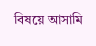বিষয়ে আসামি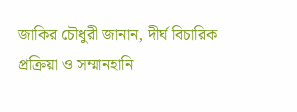জাকির চৌধুরী জানান, দীর্ঘ বিচারিক প্রক্রিয়া ও সম্মানহানি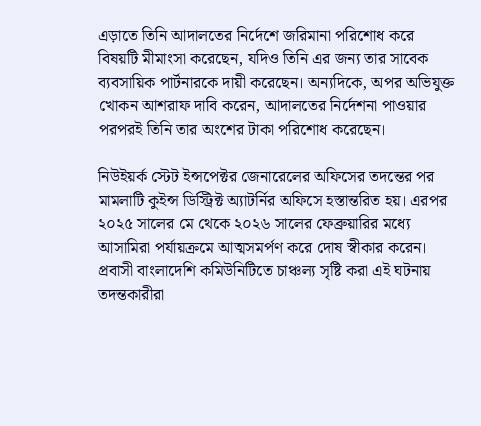এড়াতে তিনি আদালতের নির্দেশে জরিমানা পরিশোধ করে বিষয়টি মীমাংসা করেছেন, যদিও তিনি এর জন্য তার সাবেক ব্যবসায়িক পার্টনারকে দায়ী করেছেন। অন্যদিকে, অপর অভিযুক্ত খোকন আশরাফ দাবি করেন, আদালতের নির্দেশনা পাওয়ার পরপরই তিনি তার অংশের টাকা পরিশোধ করেছেন।

নিউইয়র্ক স্টেট ইন্সপেক্টর জেনারেলের অফিসের তদন্তের পর মামলাটি কুইন্স ডিস্ট্রিক্ট অ্যাটর্নির অফিসে হস্তান্তরিত হয়। এরপর ২০২৫ সালের মে থেকে ২০২৬ সালের ফেব্রুয়ারির মধ্যে আসামিরা পর্যায়ক্রমে আত্মসমর্পণ করে দোষ স্বীকার করেন। প্রবাসী বাংলাদেশি কমিউনিটিতে চাঞ্চল্য সৃষ্টি করা এই ঘটনায় তদন্তকারীরা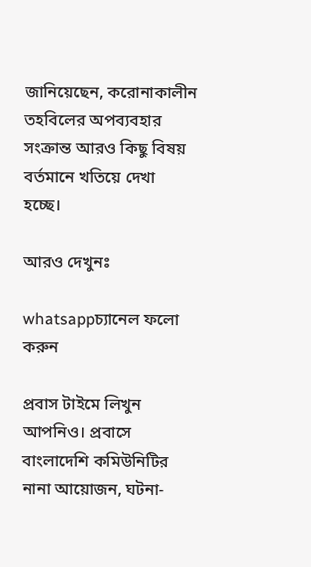জানিয়েছেন, করোনাকালীন তহবিলের অপব্যবহার সংক্রান্ত আরও কিছু বিষয় বর্তমানে খতিয়ে দেখা হচ্ছে।

আরও দেখুনঃ

whatsappচ্যানেল ফলো করুন

প্রবাস টাইমে লিখুন আপনিও। প্রবাসে বাংলাদেশি কমিউনিটির নানা আয়োজন, ঘটনা-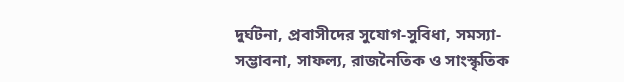দুর্ঘটনা, প্রবাসীদের সুযোগ-সুবিধা, সমস্যা-সম্ভাবনা, সাফল্য, রাজনৈতিক ও সাংস্কৃতিক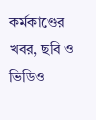কর্মকাণ্ডের খবর, ছবি ও ভিডিও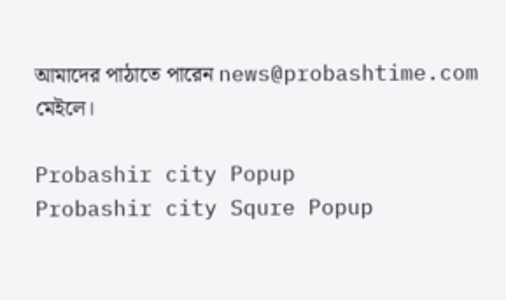আমাদের পাঠাতে পারেন news@probashtime.com মেইলে।

Probashir city Popup
Probashir city Squre Popup